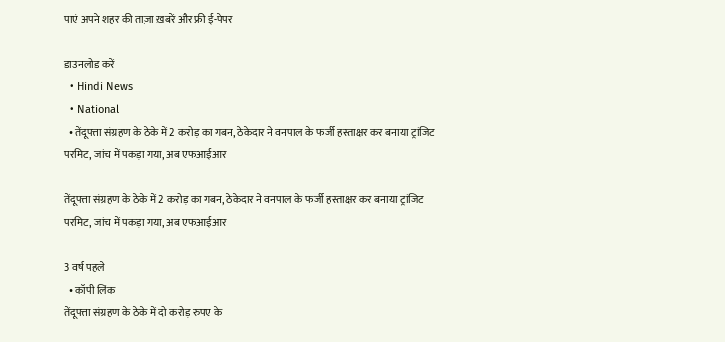पाएं अपने शहर की ताज़ा ख़बरें और फ्री ई-पेपर

डाउनलोड करें
  • Hindi News
  • National
  • तेंदूपत्ता संग्रहण के ठेके में 2 करोड़ का गबन, ठेकेदार ने वनपाल के फर्जी हस्ताक्षर कर बनाया ट्रांजिट परमिट, जांच में पकड़ा गया, अब एफआईआर

तेंदूपत्ता संग्रहण के ठेके में 2 करोड़ का गबन, ठेकेदार ने वनपाल के फर्जी हस्ताक्षर कर बनाया ट्रांजिट परमिट, जांच में पकड़ा गया, अब एफआईआर

3 वर्ष पहले
  • कॉपी लिंक
तेंदूपत्ता संग्रहण के ठेके में दो करोड़ रुपए के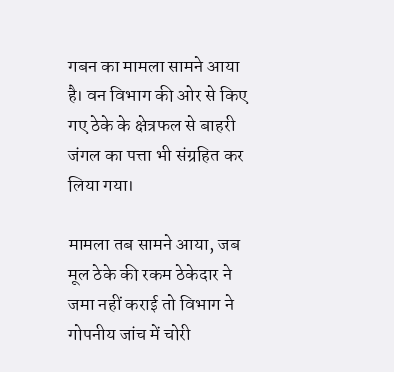गबन का मामला सामने आया है। वन विभाग की ओर से किए गए ठेके के क्षेत्रफल से बाहरी जंगल का पत्ता भी संग्रहित कर लिया गया।

मामला तब सामने आया, जब मूल ठेके की रकम ठेकेदार ने जमा नहीं कराई तो विभाग ने गोपनीय जांच में चोरी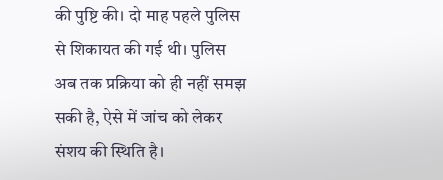की पुष्टि की। दो माह पहले पुलिस से शिकायत की गई थी। पुलिस अब तक प्रक्रिया को ही नहीं समझ सकी है, ऐसे में जांच को लेकर संशय की स्थिति है।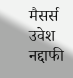मैसर्स उवेश नद्दाफी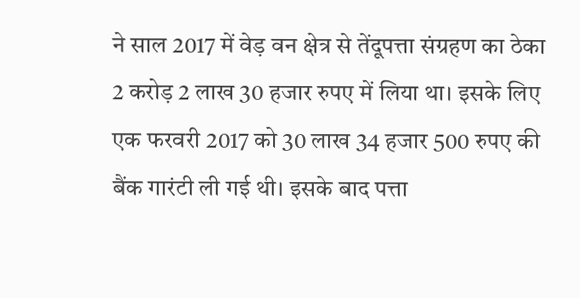ने साल 2017 में वेड़ वन क्षेत्र से तेंदूपत्ता संग्रहण का ठेका 2 करोड़ 2 लाख 30 हजार रुपए में लिया था। इसके लिए एक फरवरी 2017 को 30 लाख 34 हजार 500 रुपए की बैंक गारंटी ली गई थी। इसके बाद पत्ता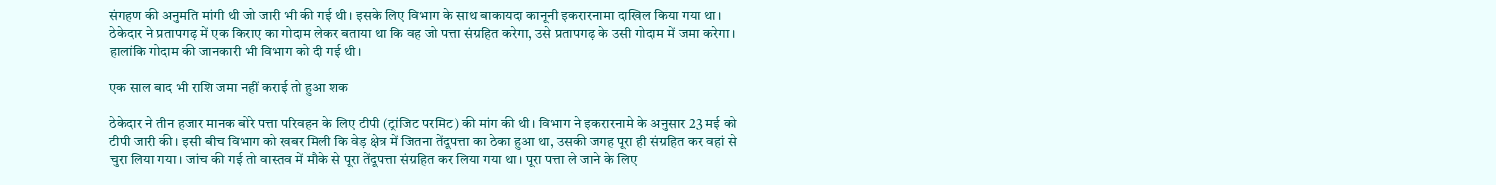संगहण की अनुमति मांगी थी जो जारी भी की गई थी। इसके लिए विभाग के साथ बाकायदा कानूनी इकरारनामा दाखिल किया गया था। ठेकेदार ने प्रतापगढ़ में एक किराए का गोदाम लेकर बताया था कि वह जो पत्ता संग्रहित करेगा, उसे प्रतापगढ़ के उसी गोदाम में जमा करेगा। हालांकि गोदाम की जानकारी भी विभाग को दी गई थी।

एक साल बाद भी राशि जमा नहीं कराई तो हुआ शक

ठेकेदार ने तीन हजार मानक बोरे पत्ता परिवहन के लिए टीपी (ट्रांजिट परमिट) की मांग की थी। विभाग ने इकरारनामे के अनुसार 23 मई को टीपी जारी की। इसी बीच विभाग को खबर मिली कि वेड़ क्षेत्र में जितना तेंदूपत्ता का ठेका हुआ था, उसकी जगह पूरा ही संग्रहित कर वहां से चुरा लिया गया। जांच की गई तो वास्तव में मौके से पूरा तेंदूपत्ता संग्रहित कर लिया गया था। पूरा पत्ता ले जाने के लिए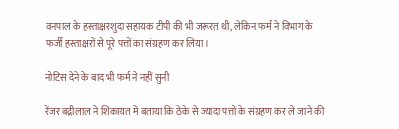वनपाल के हस्ताक्षरशुदा सहायक टीपी की भी जरूरत थी, लेकिन फर्म ने विभाग के फर्जी हस्ताक्षरों से पूरे पत्तों का संग्रहण कर लिया।

नोटिस देने के बाद भी फर्म ने नहीं सुनी

रेंजर बद्रीलाल ने शिकायत में बताया कि ठेके से ज्यादा पत्तों के संग्रहण कर ले जाने की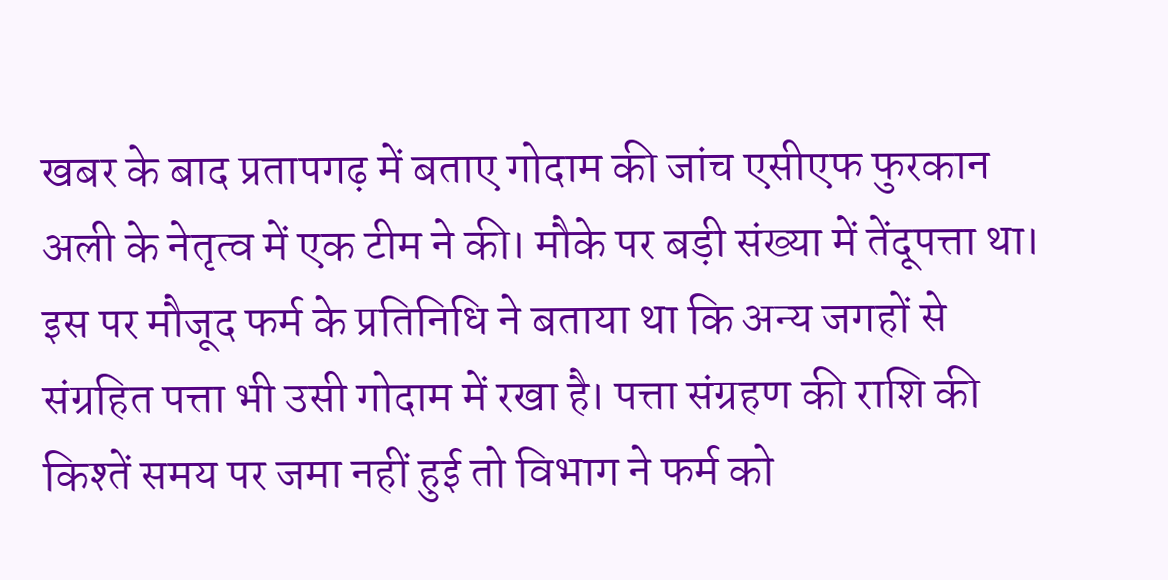खबर के बाद प्रतापगढ़ में बताए गोदाम की जांच एसीएफ फुरकान अली के नेतृत्व में एक टीम ने की। मौके पर बड़ी संख्या में तेंदूपत्ता था। इस पर मौजूद फर्म के प्रतिनिधि ने बताया था कि अन्य जगहों से संग्रहित पत्ता भी उसी गोदाम में रखा है। पत्ता संग्रहण की राशि की किश्तें समय पर जमा नहीं हुई तो विभाग ने फर्म को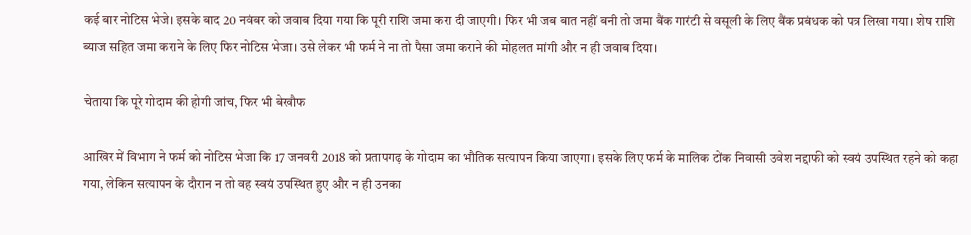कई बार नोटिस भेजे। इसके बाद 20 नवंबर को जवाब दिया गया कि पूरी राशि जमा करा दी जाएगी। फिर भी जब बात नहीं बनी तो जमा बैंक गारंटी से वसूली के लिए बैंक प्रबंधक को पत्र लिखा गया। शेष राशि ब्याज सहित जमा कराने के लिए फिर नोटिस भेजा। उसे लेकर भी फर्म ने ना तो पैसा जमा कराने की मोहलत मांगी और न ही जवाब दिया।

चेताया कि पूरे गोदाम की होगी जांच, फिर भी बेखौफ

आखिर में विभाग ने फर्म को नोटिस भेजा कि 17 जनवरी 2018 को प्रतापगढ़ के गोदाम का भौतिक सत्यापन किया जाएगा। इसके लिए फर्म के मालिक टोंक निवासी उवेश नद्दाफी को स्वयं उपस्थित रहने को कहा गया, लेकिन सत्यापन के दौरान न तो वह स्वयं उपस्थित हुए और न ही उनका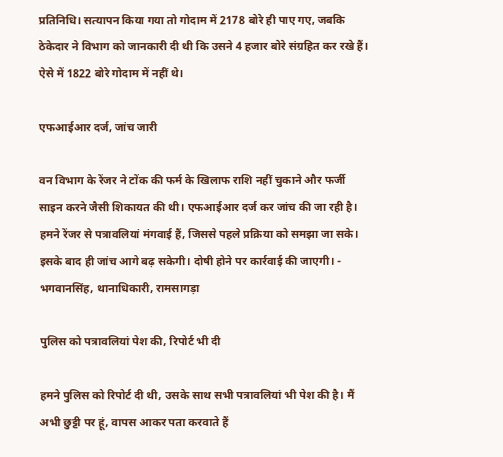प्रतिनिधि। सत्यापन किया गया तो गोदाम में 2178 बोरे ही पाए गए, जबकि ठेकेदार ने विभाग को जानकारी दी थी कि उसने 4 हजार बोरे संग्रहित कर रखे हैं। ऐसे में 1822 बोरे गोदाम में नहीं थे।

एफआईआर दर्ज, जांच जारी

वन विभाग के रेंजर ने टोंक की फर्म के खिलाफ राशि नहीं चुकाने और फर्जी साइन करने जैसी शिकायत की थी। एफआईआर दर्ज कर जांच की जा रही है। हमने रेंजर से पत्रावलियां मंगवाई हैं, जिससे पहले प्रक्रिया को समझा जा सके। इसके बाद ही जांच आगे बढ़ सकेगी। दोषी होने पर कार्रवाई की जाएगी। - भगवानसिंह, थानाधिकारी, रामसागड़ा

पुलिस को पत्रावलियां पेश की, रिपोर्ट भी दी

हमने पुलिस को रिपोर्ट दी थी, उसके साथ सभी पत्रावलियां भी पेश की है। मैं अभी छुट्टी पर हूं, वापस आकर पता करवाते हैं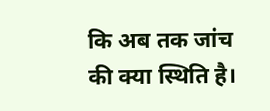कि अब तक जांच की क्या स्थिति है।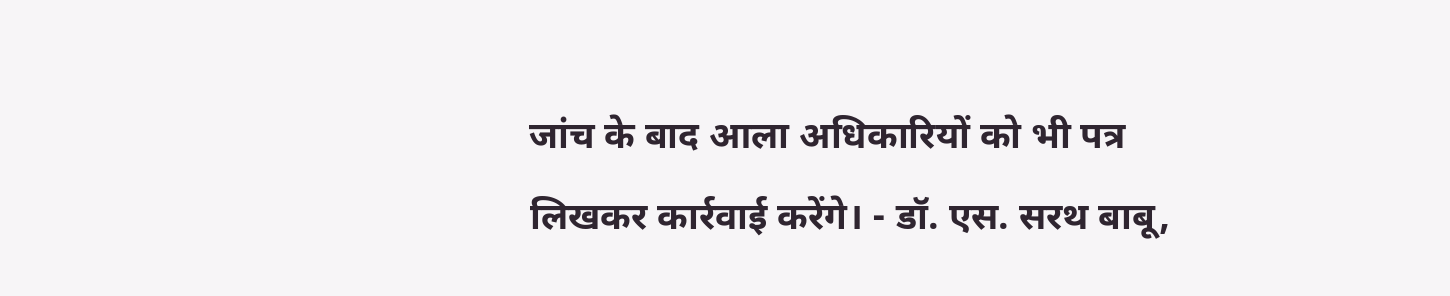जांच के बाद आला अधिकारियों को भी पत्र लिखकर कार्रवाई करेंगे। - डॉ. एस. सरथ बाबू,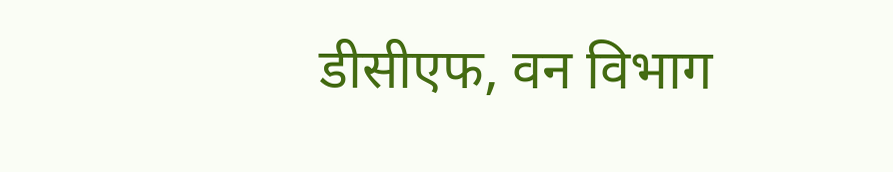डीसीएफ, वन विभाग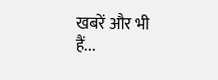खबरें और भी हैं...